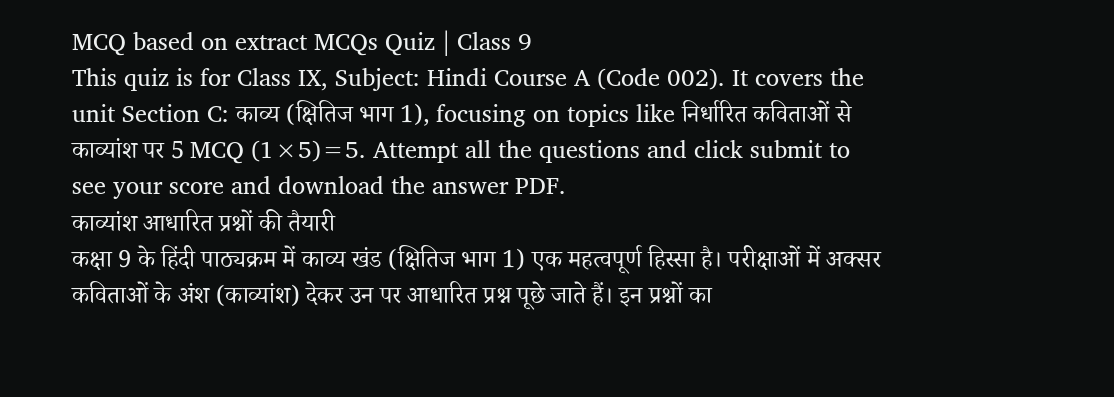MCQ based on extract MCQs Quiz | Class 9
This quiz is for Class IX, Subject: Hindi Course A (Code 002). It covers the unit Section C: काव्य (क्षितिज भाग 1), focusing on topics like निर्धारित कविताओं से काव्यांश पर 5 MCQ (1×5)=5. Attempt all the questions and click submit to see your score and download the answer PDF.
काव्यांश आधारित प्रश्नों की तैयारी
कक्षा 9 के हिंदी पाठ्यक्रम में काव्य खंड (क्षितिज भाग 1) एक महत्वपूर्ण हिस्सा है। परीक्षाओं में अक्सर कविताओं के अंश (काव्यांश) देकर उन पर आधारित प्रश्न पूछे जाते हैं। इन प्रश्नों का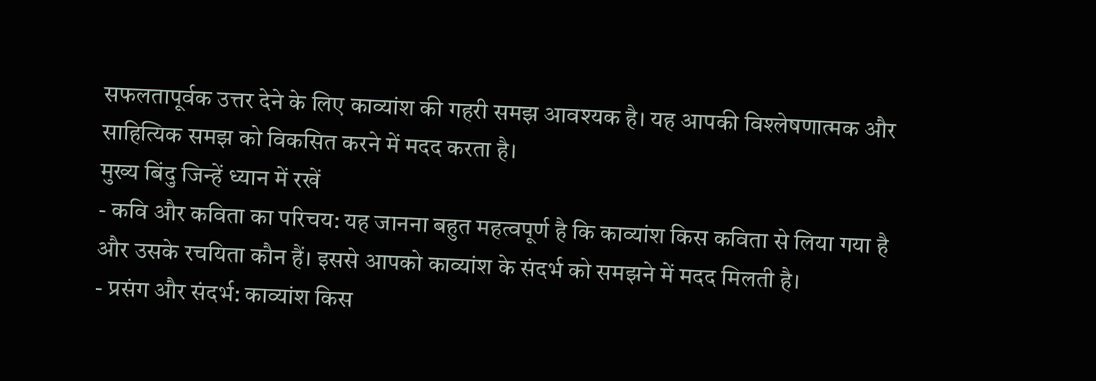सफलतापूर्वक उत्तर देने के लिए काव्यांश की गहरी समझ आवश्यक है। यह आपकी विश्लेषणात्मक और साहित्यिक समझ को विकसित करने में मदद करता है।
मुख्य बिंदु जिन्हें ध्यान में रखें
- कवि और कविता का परिचय: यह जानना बहुत महत्वपूर्ण है कि काव्यांश किस कविता से लिया गया है और उसके रचयिता कौन हैं। इससे आपको काव्यांश के संदर्भ को समझने में मदद मिलती है।
- प्रसंग और संदर्भ: काव्यांश किस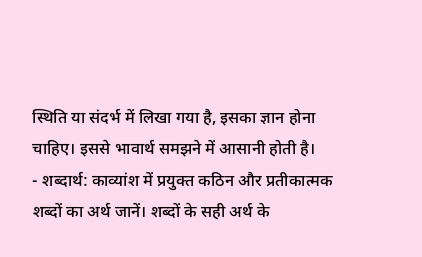स्थिति या संदर्भ में लिखा गया है, इसका ज्ञान होना चाहिए। इससे भावार्थ समझने में आसानी होती है।
- शब्दार्थ: काव्यांश में प्रयुक्त कठिन और प्रतीकात्मक शब्दों का अर्थ जानें। शब्दों के सही अर्थ के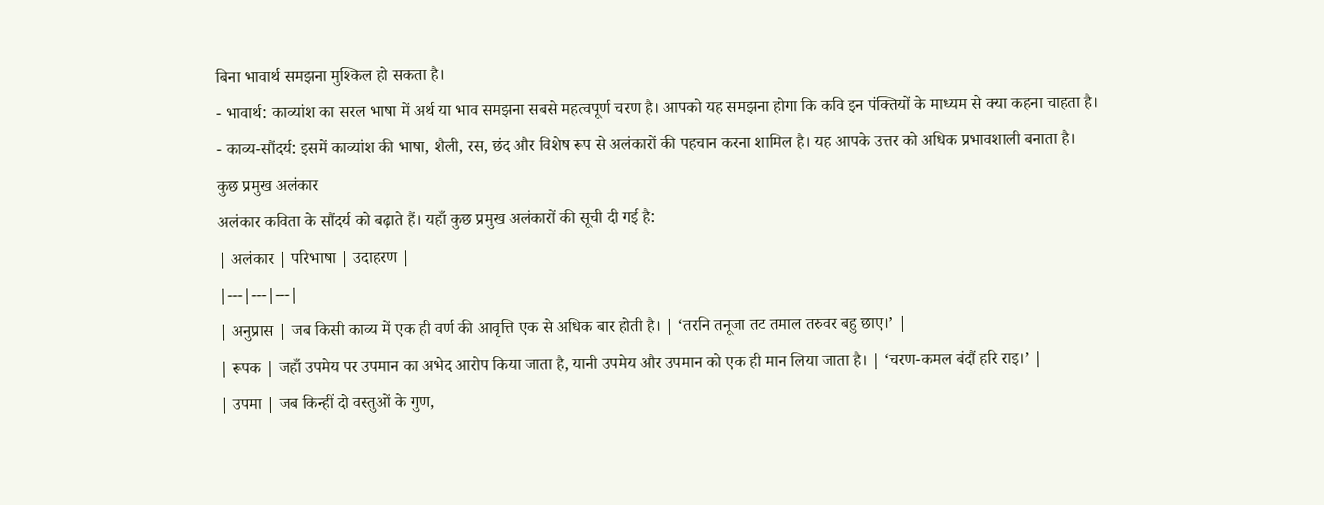बिना भावार्थ समझना मुश्किल हो सकता है।
- भावार्थ: काव्यांश का सरल भाषा में अर्थ या भाव समझना सबसे महत्वपूर्ण चरण है। आपको यह समझना होगा कि कवि इन पंक्तियों के माध्यम से क्या कहना चाहता है।
- काव्य-सौंदर्य: इसमें काव्यांश की भाषा, शैली, रस, छंद और विशेष रूप से अलंकारों की पहचान करना शामिल है। यह आपके उत्तर को अधिक प्रभावशाली बनाता है।
कुछ प्रमुख अलंकार
अलंकार कविता के सौंदर्य को बढ़ाते हैं। यहाँ कुछ प्रमुख अलंकारों की सूची दी गई है:
| अलंकार | परिभाषा | उदाहरण |
|---|---|---|
| अनुप्रास | जब किसी काव्य में एक ही वर्ण की आवृत्ति एक से अधिक बार होती है। | ‘तरनि तनूजा तट तमाल तरुवर बहु छाए।’ |
| रूपक | जहाँ उपमेय पर उपमान का अभेद आरोप किया जाता है, यानी उपमेय और उपमान को एक ही मान लिया जाता है। | ‘चरण-कमल बंदौं हरि राइ।’ |
| उपमा | जब किन्हीं दो वस्तुओं के गुण,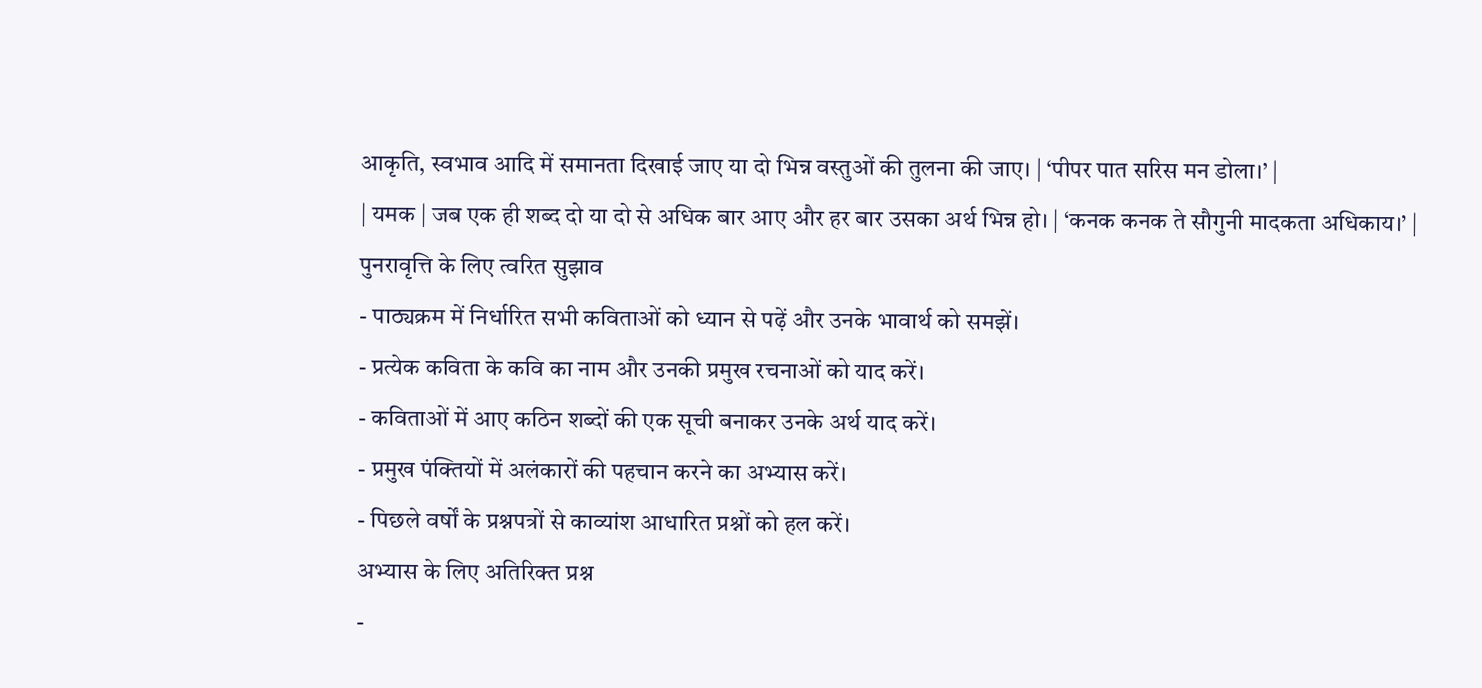आकृति, स्वभाव आदि में समानता दिखाई जाए या दो भिन्न वस्तुओं की तुलना की जाए। | ‘पीपर पात सरिस मन डोला।’ |
| यमक | जब एक ही शब्द दो या दो से अधिक बार आए और हर बार उसका अर्थ भिन्न हो। | ‘कनक कनक ते सौगुनी मादकता अधिकाय।’ |
पुनरावृत्ति के लिए त्वरित सुझाव
- पाठ्यक्रम में निर्धारित सभी कविताओं को ध्यान से पढ़ें और उनके भावार्थ को समझें।
- प्रत्येक कविता के कवि का नाम और उनकी प्रमुख रचनाओं को याद करें।
- कविताओं में आए कठिन शब्दों की एक सूची बनाकर उनके अर्थ याद करें।
- प्रमुख पंक्तियों में अलंकारों की पहचान करने का अभ्यास करें।
- पिछले वर्षों के प्रश्नपत्रों से काव्यांश आधारित प्रश्नों को हल करें।
अभ्यास के लिए अतिरिक्त प्रश्न
-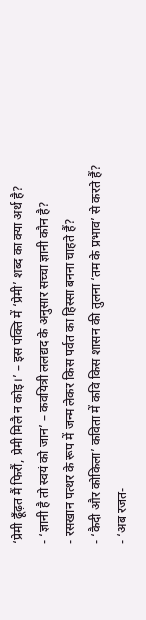‘प्रेमी ढूँढ़त मैं फिरौं, प्रेमी मिलै न कोइ।’ – इस पंक्ति में ‘प्रेमी’ शब्द का क्या अर्थ है?
- ‘ज्ञानी है तो स्वयं को जान’ – कवयित्री ललद्यद के अनुसार सच्चा ज्ञानी कौन है?
- रसखान पत्थर के रूप में जन्म लेकर किस पर्वत का हिस्सा बनना चाहते हैं?
- ‘कैदी और कोकिला’ कविता में कवि किस शासन की तुलना ‘तम के प्रभाव’ से करते हैं?
- ‘अब रजत-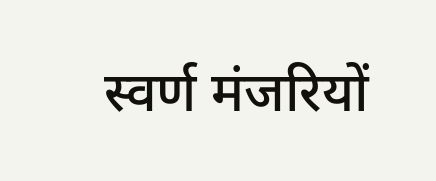स्वर्ण मंजरियों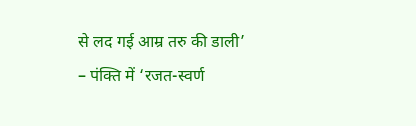से लद गई आम्र तरु की डाली’ – पंक्ति में ‘रजत-स्वर्ण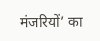मंजरियों’ का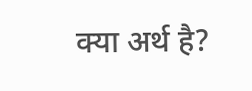क्या अर्थ है?